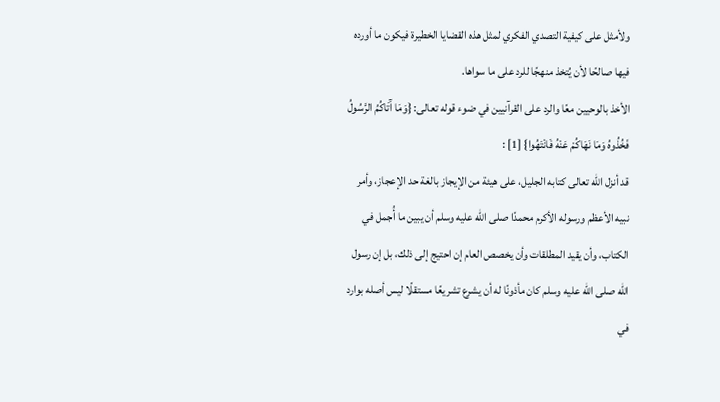ولأمثل على كيفية التصدي الفكري لمثل هذه القضايا الخطيرة فيكون ما أورده فيها صالحًا لأن يُتخذ منهجًا للرد على ما سواها.
الأخذ بالوحيين معًا والرد على القرآنيين في ضوء قوله تعالى: {وَمَا آَتَاكُمُ الرَّسُولُ فَخُذُوهُ وَمَا نَهَاكُمْ عَنْهُ فَانْتَهُوا} [1] :
قد أنزل الله تعالى كتابه الجليل، على هيئة من الإيجاز بالغة حد الإعجاز، وأمر نبيه الأعظم ورسوله الأكرم محمدًا صلى الله عليه وسلم أن يبين ما أُجمل في الكتاب، وأن يقيد المطلقات وأن يخصص العام إن احتيج إلى ذلك، بل إن رسول الله صلى الله عليه وسلم كان مأذونًا له أن يشرع تشريعًا مستقلًا ليس أصله بوارد في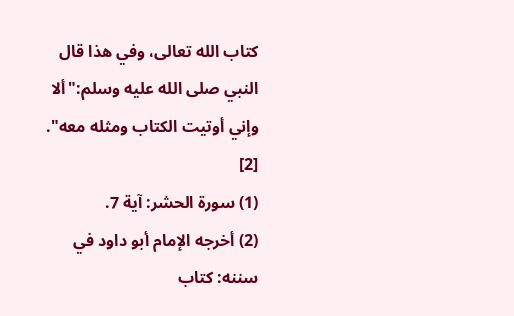كتاب الله تعالى، وفي هذا قال النبي صلى الله عليه وسلم:"ألا وإني أوتيت الكتاب ومثله معه". [2]
(1) سورة الحشر: آية 7.
(2) أخرجه الإمام أبو داود في سننه: كتاب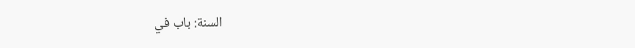السنة: باب في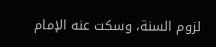لزوم السنة، وسكت عنه الإمام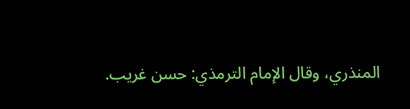المنذري، وقال الإمام الترمذي: حسن غريب.